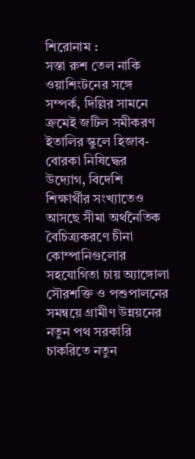শিরোনাম :
সস্তা রুশ তেল নাকি ওয়াশিংটনের সঙ্গে সম্পর্ক, দিল্লির সামনে ক্রমেই জটিল সমীকরণ ইতালির স্কুলে হিজাব-বোরকা নিষিদ্ধের উদ্যোগ, বিদেশি শিক্ষার্থীর সংখ্যাতেও আসছে সীমা অর্থনৈতিক বৈচিত্র্যকরণে চীনা কোম্পানিগুলোর সহযোগিতা চায় অ্যাঙ্গোলা সৌরশক্তি ও পশুপালনের সমন্বয়ে গ্রামীণ উন্নয়নের নতুন পথ সরকারি চাকরিতে নতুন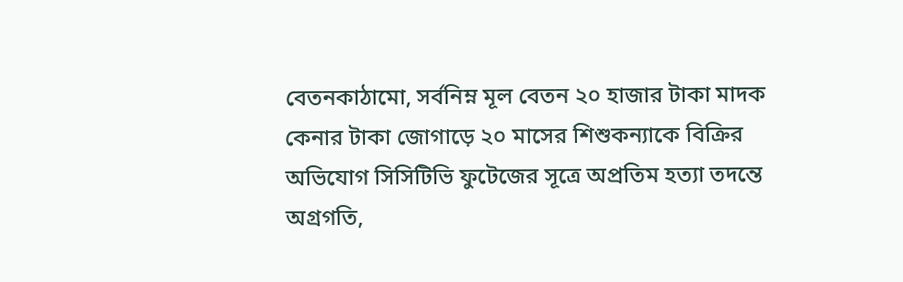বেতনকাঠামো, সর্বনিম্ন মূল বেতন ২০ হাজার টাকা মাদক কেনার টাকা জোগাড়ে ২০ মাসের শিশুকন্যাকে বিক্রির অভিযোগ সিসিটিভি ফুটেজের সূত্রে অপ্রতিম হত্যা তদন্তে অগ্রগতি,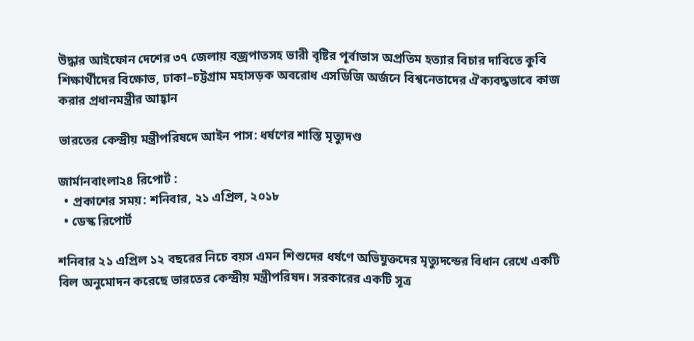উদ্ধার আইফোন দেশের ৩৭ জেলায় বজ্রপাতসহ ভারী বৃষ্টির পূর্বাভাস অপ্রতিম হত্যার বিচার দাবিতে কুবি শিক্ষার্থীদের বিক্ষোভ, ঢাকা–চট্টগ্রাম মহাসড়ক অবরোধ এসডিজি অর্জনে বিশ্বনেতাদের ঐক্যবদ্ধভাবে কাজ করার প্রধানমন্ত্রীর আহ্বান

ভারতের কেন্দ্রীয় মন্ত্রীপরিষদে আইন পাস: ধর্ষণের শাস্তি মৃত্যুদণ্ড

জার্মানবাংলা২৪ রিপোর্ট :
  • প্রকাশের সময়: শনিবার, ২১ এপ্রিল, ২০১৮
  • ডেস্ক রিপোর্ট

শনিবার ২১ এপ্রিল ১২ বছরের নিচে বয়স এমন শিশুদের ধর্ষণে অভিযুক্তদের মৃত্যুদন্ডের বিধান রেখে একটি বিল অনুমোদন করেছে ভারতের কেন্দ্রীয় মন্ত্রীপরিষদ। সরকারের একটি সূত্র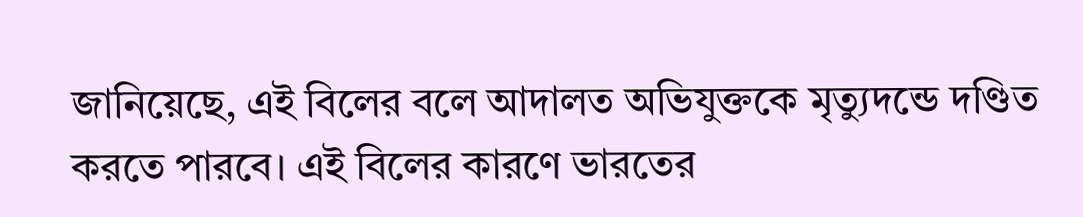জানিয়েছে, এই বিলের বলে আদালত অভিযুক্তকে মৃত্যুদন্ডে দণ্ডিত করতে পারবে। এই বিলের কারণে ভারতের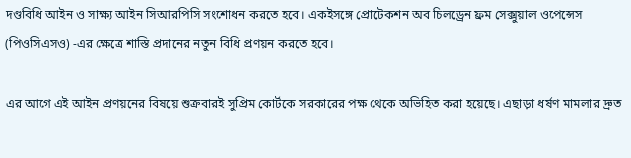দণ্ডবিধি আইন ও সাক্ষ্য আইন সিআরপিসি সংশোধন করতে হবে। একইসঙ্গে প্রোটেকশন অব চিলড্রেন ফ্রম সেক্সুয়াল ওপেন্সেস (পিওসিএসও) -এর ক্ষেত্রে শাস্তি প্রদানের নতুন বিধি প্রণয়ন করতে হবে।

এর আগে এই আইন প্রণয়নের বিষয়ে শুক্রবারই সুপ্রিম কোর্টকে সরকারের পক্ষ থেকে অভিহিত করা হয়েছে। এছাড়া ধর্ষণ মামলার দ্রুত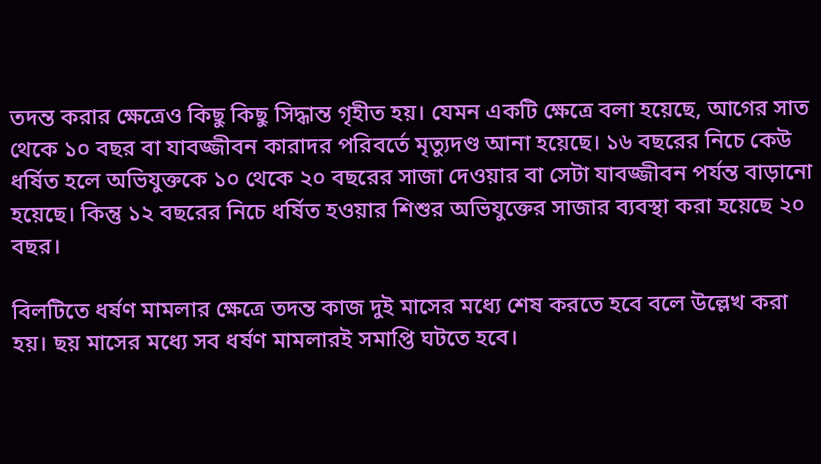তদন্ত করার ক্ষেত্রেও কিছু কিছু সিদ্ধান্ত গৃহীত হয়। যেমন একটি ক্ষেত্রে বলা হয়েছে, আগের সাত থেকে ১০ বছর বা যাবজ্জীবন কারাদর পরিবর্তে মৃত্যুদণ্ড আনা হয়েছে। ১৬ বছরের নিচে কেউ ধর্ষিত হলে অভিযুক্তকে ১০ থেকে ২০ বছরের সাজা দেওয়ার বা সেটা যাবজ্জীবন পর্যন্ত বাড়ানো হয়েছে। কিন্তু ১২ বছরের নিচে ধর্ষিত হওয়ার শিশুর অভিযুক্তের সাজার ব্যবস্থা করা হয়েছে ২০ বছর।

বিলটিতে ধর্ষণ মামলার ক্ষেত্রে তদন্ত কাজ দুই মাসের মধ্যে শেষ করতে হবে বলে উল্লেখ করা হয়। ছয় মাসের মধ্যে সব ধর্ষণ মামলারই সমাপ্তি ঘটতে হবে।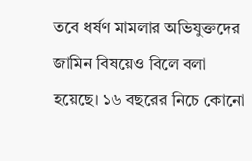তবে ধর্ষণ মামলার অভিযুক্তদের জামিন বিষয়েও বিলে বলা হয়েছে। ১৬ বছরের নিচে কোনো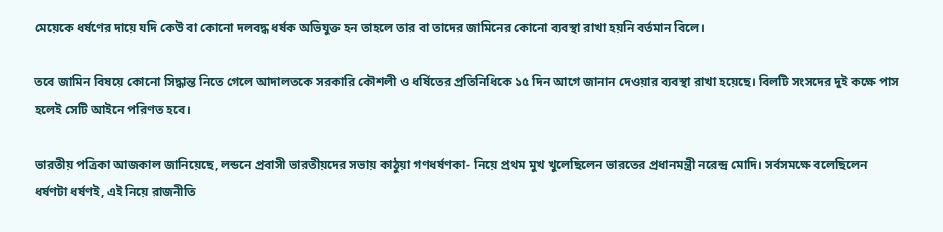মেয়েকে ধর্ষণের দায়ে যদি কেউ বা কোনো দলবদ্ধ ধর্ষক অভিযুক্ত হন তাহলে তার বা তাদের জামিনের কোনো ব্যবস্থা রাখা হয়নি বর্তমান বিলে।

তবে জামিন বিষয়ে কোনো সিদ্ধান্ত নিতে গেলে আদালতকে সরকারি কৌশলী ও ধর্ষিতের প্রতিনিধিকে ১৫ দিন আগে জানান দেওয়ার ব্যবস্থা রাখা হয়েছে। বিলটি সংসদের দুই কক্ষে পাস হলেই সেটি আইনে পরিণত হবে।

ভারতীয় পত্রিকা আজকাল জানিয়েছে, লন্ডনে প্রবাসী ভারতীয়দের সভায় কাঠুয়া গণধর্ষণকা- নিয়ে প্রথম মুখ খুলেছিলেন ভারতের প্রধানমন্ত্রী নরেন্দ্র মোদি। সর্বসমক্ষে বলেছিলেন ধর্ষণটা ধর্ষণই, এই নিয়ে রাজনীতি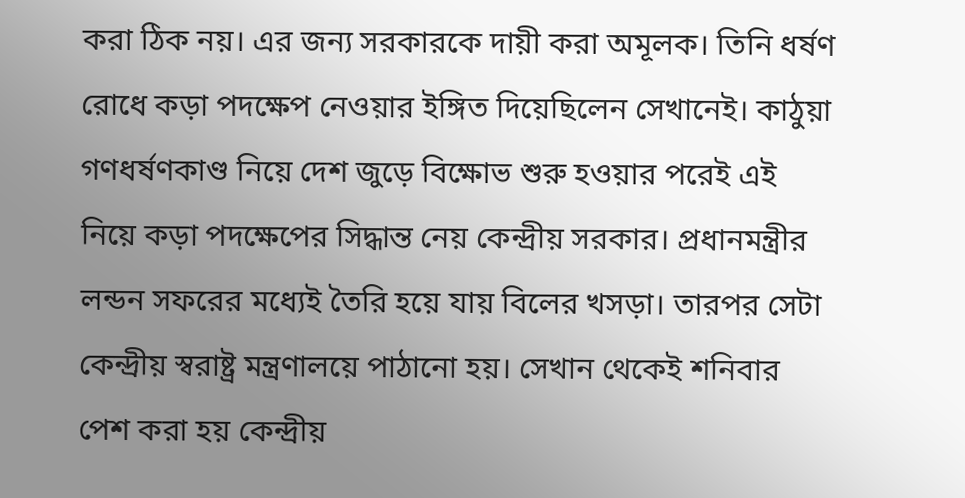করা ঠিক নয়। এর জন্য সরকারকে দায়ী করা অমূলক। তিনি ধর্ষণ রোধে কড়া পদক্ষেপ নেওয়ার ইঙ্গিত দিয়েছিলেন সেখানেই। কাঠুয়া গণধর্ষণকাণ্ড নিয়ে দেশ জুড়ে বিক্ষোভ শুরু হওয়ার পরেই এই নিয়ে কড়া পদক্ষেপের সিদ্ধান্ত নেয় কেন্দ্রীয় সরকার। প্রধানমন্ত্রীর লন্ডন সফরের মধ্যেই তৈরি হয়ে যায় বিলের খসড়া। তারপর সেটা কেন্দ্রীয় স্বরাষ্ট্র মন্ত্রণালয়ে পাঠানো হয়। সেখান থেকেই শনিবার পেশ করা হয় কেন্দ্রীয়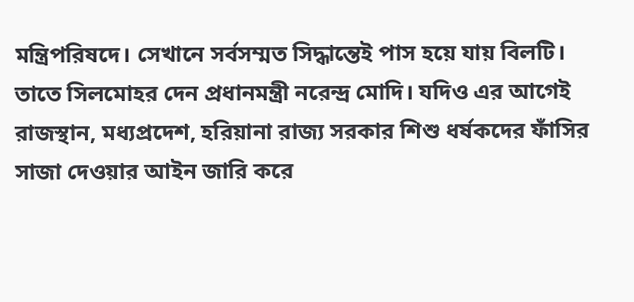মন্ত্রিপরিষদে। সেখানে সর্বসম্মত সিদ্ধান্তেই পাস হয়ে যায় বিলটি। তাতে সিলমোহর দেন প্রধানমন্ত্রী নরেন্দ্র মোদি। যদিও এর আগেই রাজস্থান, মধ্যপ্রদেশ, হরিয়ানা রাজ্য সরকার শিশু ধর্ষকদের ফাঁসির সাজা দেওয়ার আইন জারি করে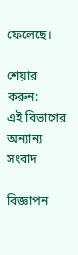ফেলেছে।

শেয়ার করুন:
এই বিভাগের অন্যান্য সংবাদ

বিজ্ঞাপন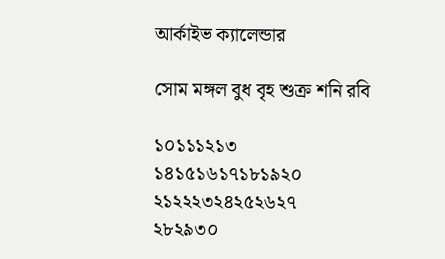আর্কাইভ ক্যালেন্ডার

সোম মঙ্গল বুধ বৃহ শুক্র শনি রবি

১০১১১২১৩
১৪১৫১৬১৭১৮১৯২০
২১২২২৩২৪২৫২৬২৭
২৮২৯৩০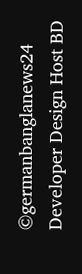©germanbanglanews24
Developer Design Host BD